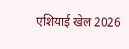एशियाई खेल 2026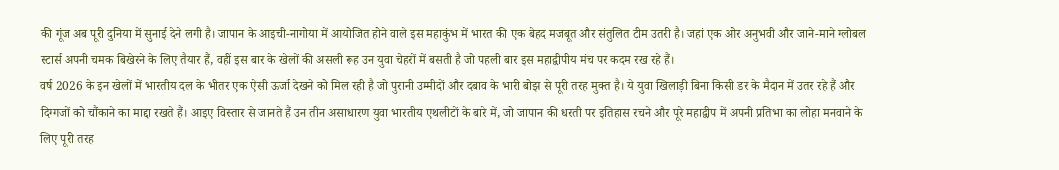की गूंज अब पूरी दुनिया में सुनाई देने लगी है। जापान के आइची-नागोया में आयोजित होने वाले इस महाकुंभ में भारत की एक बेहद मजबूत और संतुलित टीम उतरी है। जहां एक ओर अनुभवी और जाने-माने ग्लोबल स्टार्स अपनी चमक बिखेरने के लिए तैयार हैं, वहीं इस बार के खेलों की असली रूह उन युवा चेहरों में बसती है जो पहली बार इस महाद्वीपीय मंच पर कदम रख रहे हैं।
वर्ष 2026 के इन खेलों में भारतीय दल के भीतर एक ऐसी ऊर्जा देखने को मिल रही है जो पुरानी उम्मीदों और दबाव के भारी बोझ से पूरी तरह मुक्त है। ये युवा खिलाड़ी बिना किसी डर के मैदान में उतर रहे हैं और दिग्गजों को चौंकाने का माद्दा रखते हैं। आइए विस्तार से जानते हैं उन तीन असाधारण युवा भारतीय एथलीटों के बारे में, जो जापान की धरती पर इतिहास रचने और पूरे महाद्वीप में अपनी प्रतिभा का लोहा मनवाने के लिए पूरी तरह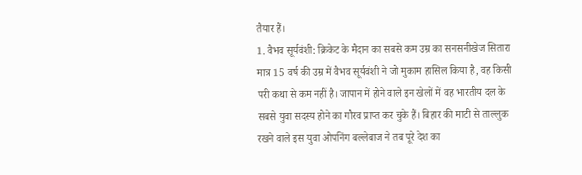तैयार हैं।
1. वैभव सूर्यवंशी: क्रिकेट के मैदान का सबसे कम उम्र का सनसनीखेज सितारा
मात्र 15 वर्ष की उम्र में वैभव सूर्यवंशी ने जो मुकाम हासिल किया है, वह किसी परी कथा से कम नहीं है। जापान में होने वाले इन खेलों में वह भारतीय दल के सबसे युवा सदस्य होने का गौरव प्राप्त कर चुके हैं। बिहार की माटी से ताल्लुक रखने वाले इस युवा ओपनिंग बल्लेबाज ने तब पूरे देश का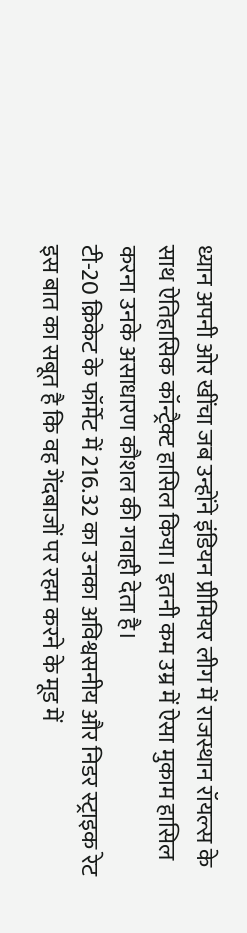ध्यान अपनी ओर खींचा जब उन्होंने इंडियन प्रीमियर लीग में राजस्थान रॉयल्स के साथ ऐतिहासिक कॉन्ट्रैक्ट हासिल किया। इतनी कम उम्र में ऐसा मुकाम हासिल करना उनके असाधारण कौशल की गवाही देता है।
टी-20 क्रिकेट के फॉर्मेट में 216.32 का उनका अविश्वसनीय और निडर स्ट्राइक रेट इस बात का सबूत है कि वह गेंदबाजों पर रहम करने के मूड में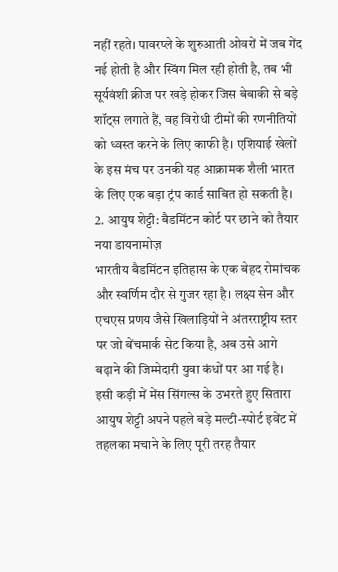नहीं रहते। पावरप्ले के शुरुआती ओवरों में जब गेंद नई होती है और स्विंग मिल रही होती है, तब भी सूर्यवंशी क्रीज पर खड़े होकर जिस बेबाकी से बड़े शॉट्स लगाते हैं, वह विरोधी टीमों की रणनीतियों को ध्वस्त करने के लिए काफी है। एशियाई खेलों के इस मंच पर उनकी यह आक्रामक शैली भारत के लिए एक बड़ा ट्रंप कार्ड साबित हो सकती है।
2. आयुष शेट्टी: बैडमिंटन कोर्ट पर छाने को तैयार नया डायनामोज़
भारतीय बैडमिंटन इतिहास के एक बेहद रोमांचक और स्वर्णिम दौर से गुजर रहा है। लक्ष्य सेन और एचएस प्रणय जैसे खिलाड़ियों ने अंतरराष्ट्रीय स्तर पर जो बेंचमार्क सेट किया है, अब उसे आगे बढ़ाने की जिम्मेदारी युवा कंधों पर आ गई है। इसी कड़ी में मेंस सिंगल्स के उभरते हुए सितारा आयुष शेट्टी अपने पहले बड़े मल्टी-स्पोर्ट इवेंट में तहलका मचाने के लिए पूरी तरह तैयार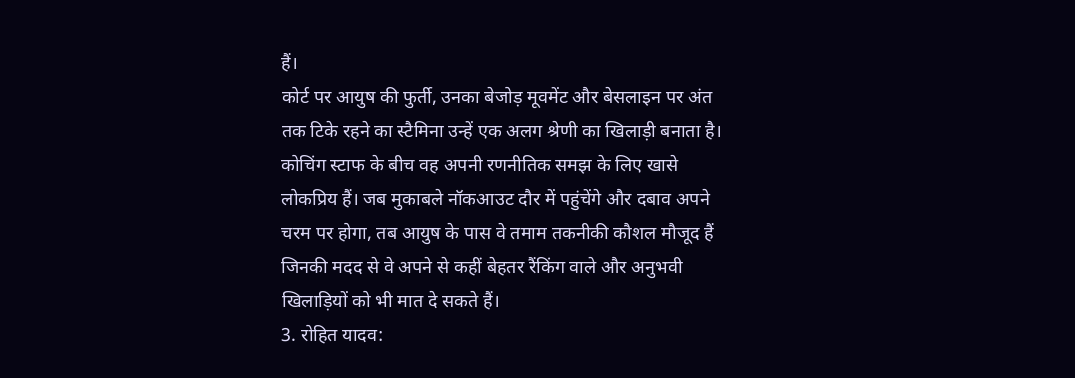हैं।
कोर्ट पर आयुष की फुर्ती, उनका बेजोड़ मूवमेंट और बेसलाइन पर अंत तक टिके रहने का स्टैमिना उन्हें एक अलग श्रेणी का खिलाड़ी बनाता है। कोचिंग स्टाफ के बीच वह अपनी रणनीतिक समझ के लिए खासे लोकप्रिय हैं। जब मुकाबले नॉकआउट दौर में पहुंचेंगे और दबाव अपने चरम पर होगा, तब आयुष के पास वे तमाम तकनीकी कौशल मौजूद हैं जिनकी मदद से वे अपने से कहीं बेहतर रैंकिंग वाले और अनुभवी खिलाड़ियों को भी मात दे सकते हैं।
3. रोहित यादव: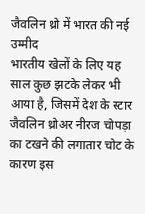जैवलिन थ्रो में भारत की नई उम्मीद
भारतीय खेलों के लिए यह साल कुछ झटके लेकर भी आया है, जिसमें देश के स्टार जैवलिन थ्रोअर नीरज चोपड़ा का टखने की लगातार चोट के कारण इस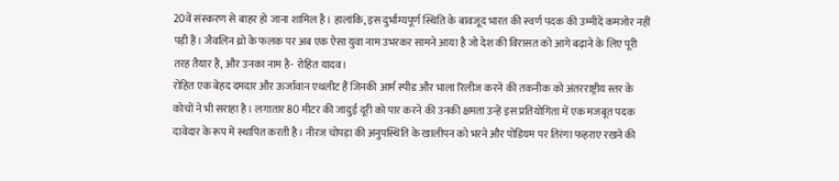20वें संस्करण से बाहर हो जाना शामिल है। हालांकि, इस दुर्भाग्यपूर्ण स्थिति के बावजूद भारत की स्वर्ण पदक की उम्मीदें कमजोर नहीं पड़ी हैं। जैवलिन थ्रो के फलक पर अब एक ऐसा युवा नाम उभरकर सामने आया है जो देश की विरासत को आगे बढ़ाने के लिए पूरी तरह तैयार है, और उनका नाम है- रोहित यादव।
रोहित एक बेहद दमदार और ऊर्जावान एथलीट हैं जिनकी आर्म स्पीड और भाला रिलीज करने की तकनीक को अंतरराष्ट्रीय स्तर के कोचों ने भी सराहा है। लगातार 80 मीटर की जादुई दूरी को पार करने की उनकी क्षमता उन्हें इस प्रतियोगिता में एक मजबूत पदक दावेदार के रूप में स्थापित करती है। नीरज चोपड़ा की अनुपस्थिति के खालीपन को भरने और पोडियम पर तिरंगा फहराए रखने की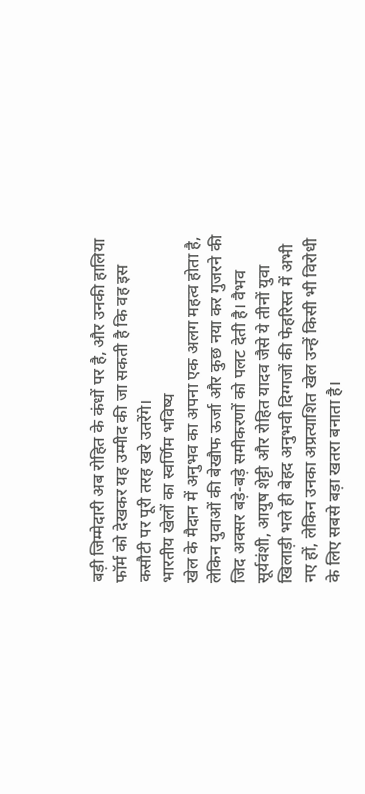बड़ी जिम्मेदारी अब रोहित के कंधों पर है, और उनकी हालिया फॉर्म को देखकर यह उम्मीद की जा सकती है कि वह इस कसौटी पर पूरी तरह खरे उतरेंगे।
भारतीय खेलों का स्वर्णिम भविष्य
खेल के मैदान में अनुभव का अपना एक अलग महत्व होता है, लेकिन युवाओं की बेखौफ ऊर्जा और कुछ नया कर गुजरने की जिद अक्सर बड़े-बड़े समीकरणों को पलट देती है। वैभव सूर्यवंशी, आयुष शेट्टी और रोहित यादव जैसे ये तीनों युवा खिलाड़ी भले ही बेहद अनुभवी दिग्गजों की फेहरिस्त में अभी नए हों, लेकिन उनका अप्रत्याशित खेल उन्हें किसी भी विरोधी के लिए सबसे बड़ा खतरा बनाता है।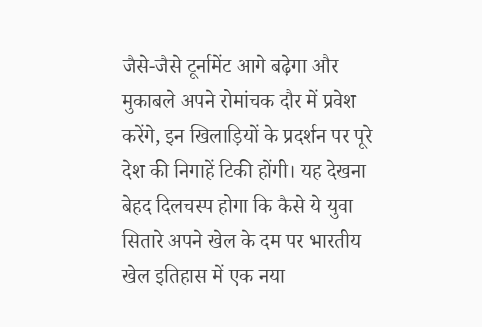जैसे-जैसे टूर्नामेंट आगे बढ़ेगा और मुकाबले अपने रोमांचक दौर में प्रवेश करेंगे, इन खिलाड़ियों के प्रदर्शन पर पूरे देश की निगाहें टिकी होंगी। यह देखना बेहद दिलचस्प होगा कि कैसे ये युवा सितारे अपने खेल के दम पर भारतीय खेल इतिहास में एक नया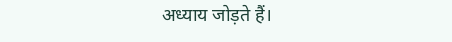अध्याय जोड़ते हैं।